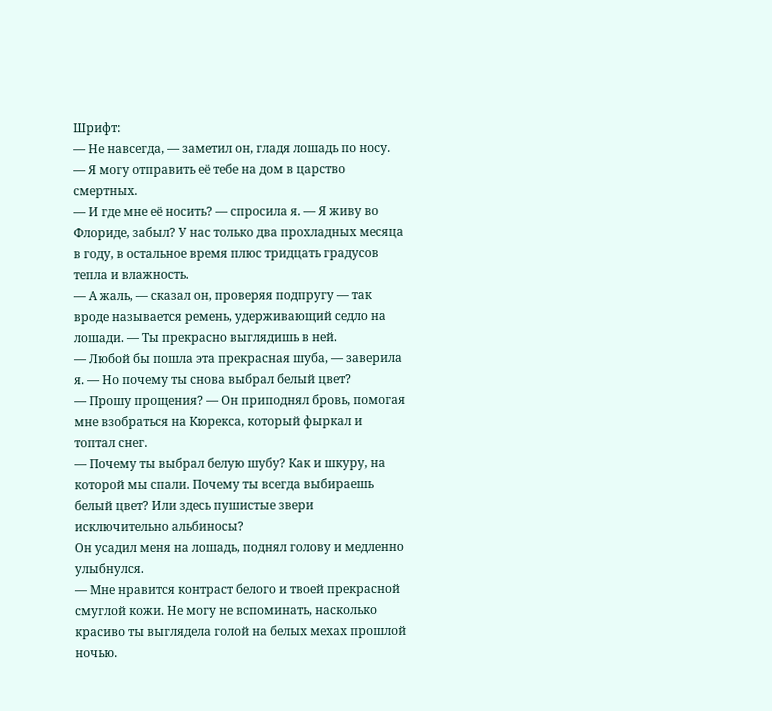Шрифт:
— Не навсегда, — заметил он, гладя лошадь по носу. — Я могу отправить её тебе на дом в царство смертных.
— И где мне её носить? — спросила я. — Я живу во Флориде, забыл? У нас только два прохладных месяца в году, в остальное время плюс тридцать градусов тепла и влажность.
— А жаль, — сказал он, проверяя подпругу — так вроде называется ремень, удерживающий седло на лошади. — Ты прекрасно выглядишь в ней.
— Любой бы пошла эта прекрасная шуба, — заверила я. — Но почему ты снова выбрал белый цвет?
— Прошу прощения? — Он приподнял бровь, помогая мне взобраться на Кюрекса, который фыркал и топтал снег.
— Почему ты выбрал белую шубу? Как и шкуру, на которой мы спали. Почему ты всегда выбираешь белый цвет? Или здесь пушистые звери исключительно альбиносы?
Он усадил меня на лошадь, поднял голову и медленно улыбнулся.
— Мне нравится контраст белого и твоей прекрасной смуглой кожи. Не могу не вспоминать, насколько красиво ты выглядела голой на белых мехах прошлой ночью.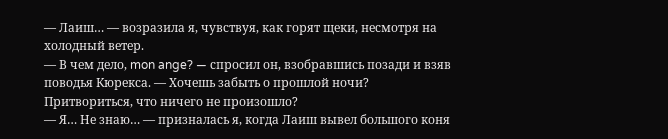— Лаиш… — возразила я, чувствуя, как горят щеки, несмотря на холодный ветер.
— В чем дело, mon ange? — спросил он, взобравшись позади и взяв поводья Кюрекса. — Хочешь забыть о прошлой ночи? Притвориться, что ничего не произошло?
— Я… Не знаю… — призналась я, когда Лаиш вывел большого коня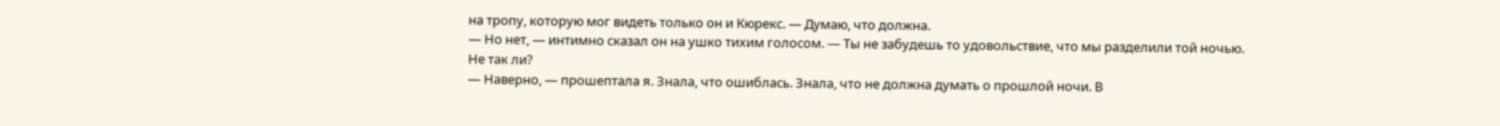на тропу, которую мог видеть только он и Кюрекс. — Думаю, что должна.
— Но нет, — интимно сказал он на ушко тихим голосом. — Ты не забудешь то удовольствие, что мы разделили той ночью. Не так ли?
— Наверно, — прошептала я. Знала, что ошиблась. Знала, что не должна думать о прошлой ночи. В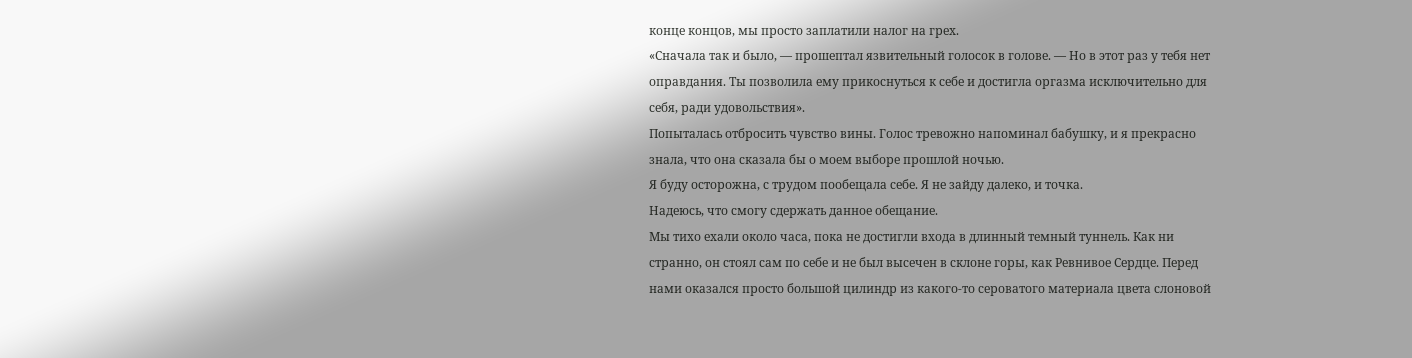конце концов, мы просто заплатили налог на грех.
«Сначала так и было, — прошептал язвительный голосок в голове. — Но в этот раз у тебя нет оправдания. Ты позволила ему прикоснуться к себе и достигла оргазма исключительно для себя, ради удовольствия».
Попыталась отбросить чувство вины. Голос тревожно напоминал бабушку, и я прекрасно знала, что она сказала бы о моем выборе прошлой ночью.
Я буду осторожна, с трудом пообещала себе. Я не зайду далеко, и точка.
Надеюсь, что смогу сдержать данное обещание.
Мы тихо ехали около часа, пока не достигли входа в длинный темный туннель. Как ни странно, он стоял сам по себе и не был высечен в склоне горы, как Ревнивое Сердце. Перед нами оказался просто большой цилиндр из какого-то сероватого материала цвета слоновой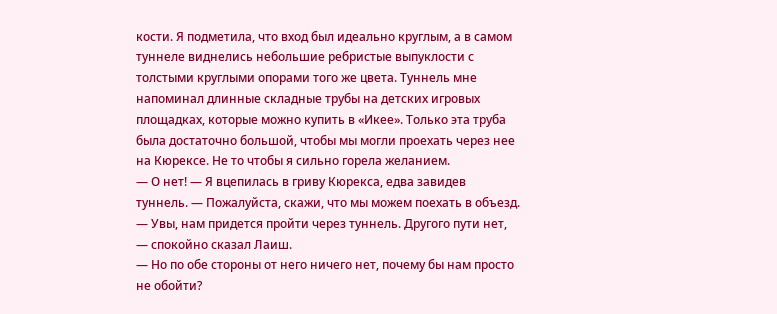кости. Я подметила, что вход был идеально круглым, а в самом туннеле виднелись небольшие ребристые выпуклости с толстыми круглыми опорами того же цвета. Туннель мне напоминал длинные складные трубы на детских игровых площадках, которые можно купить в «Икее». Только эта труба была достаточно большой, чтобы мы могли проехать через нее на Кюрексе. Не то чтобы я сильно горела желанием.
— О нет! — Я вцепилась в гриву Кюрекса, едва завидев туннель. — Пожалуйста, скажи, что мы можем поехать в объезд.
— Увы, нам придется пройти через туннель. Другого пути нет, — спокойно сказал Лаиш.
— Но по обе стороны от него ничего нет, почему бы нам просто не обойти?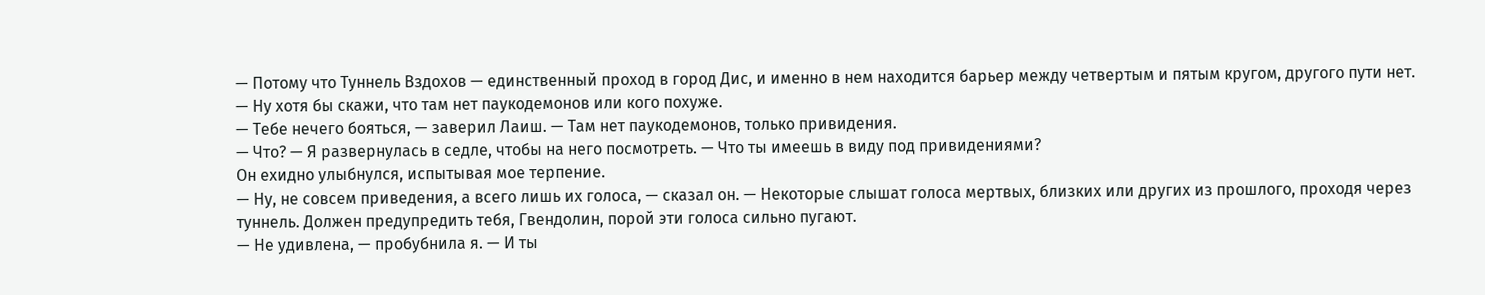— Потому что Туннель Вздохов — единственный проход в город Дис, и именно в нем находится барьер между четвертым и пятым кругом, другого пути нет.
— Ну хотя бы скажи, что там нет паукодемонов или кого похуже.
— Тебе нечего бояться, — заверил Лаиш. — Там нет паукодемонов, только привидения.
— Что? — Я развернулась в седле, чтобы на него посмотреть. — Что ты имеешь в виду под привидениями?
Он ехидно улыбнулся, испытывая мое терпение.
— Ну, не совсем приведения, а всего лишь их голоса, — сказал он. — Некоторые слышат голоса мертвых, близких или других из прошлого, проходя через туннель. Должен предупредить тебя, Гвендолин, порой эти голоса сильно пугают.
— Не удивлена, — пробубнила я. — И ты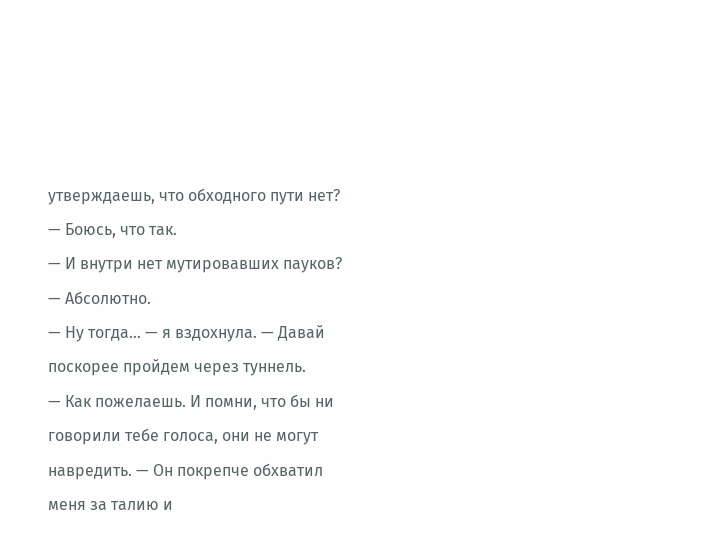утверждаешь, что обходного пути нет?
— Боюсь, что так.
— И внутри нет мутировавших пауков?
— Абсолютно.
— Ну тогда… — я вздохнула. — Давай поскорее пройдем через туннель.
— Как пожелаешь. И помни, что бы ни говорили тебе голоса, они не могут навредить. — Он покрепче обхватил меня за талию и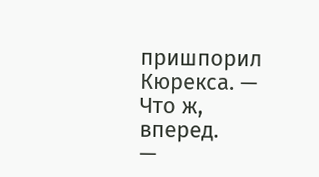пришпорил Кюрекса. — Что ж, вперед.
—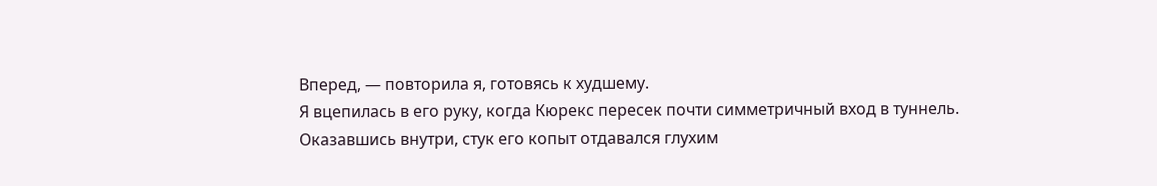Вперед, — повторила я, готовясь к худшему.
Я вцепилась в его руку, когда Кюрекс пересек почти симметричный вход в туннель. Оказавшись внутри, стук его копыт отдавался глухим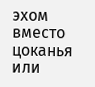эхом вместо цоканья или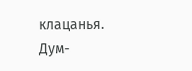клацанья. Дум-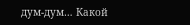дум-дум… Какой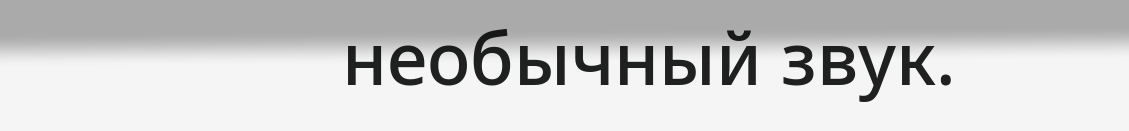необычный звук.